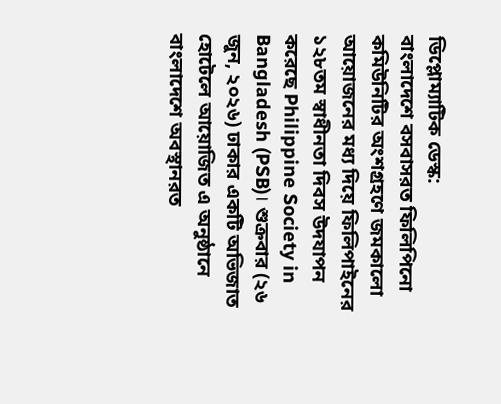ডিপ্লোম্যাটিক ডেস্ক:
বাংলাদেশে বসবাসরত ফিলিপিনো কমিউনিটির অংশগ্রহণে জমকালো আয়োজনের মধ্য দিয়ে ফিলিপাইনের ১২৮তম স্বাধীনতা দিবস উদযাপন করেছে Philippine Society in Bangladesh (PSB)। শুক্রবার (২৬ জুন, ২০২৬) ঢাকার একটি অভিজাত হোটেলে আয়োজিত এ অনুষ্ঠানে বাংলাদেশে অবস্থানরত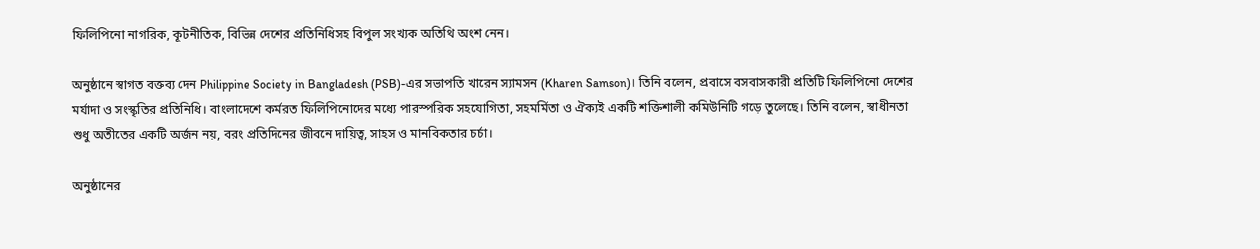ফিলিপিনো নাগরিক, কূটনীতিক, বিভিন্ন দেশের প্রতিনিধিসহ বিপুল সংখ্যক অতিথি অংশ নেন।

অনুষ্ঠানে স্বাগত বক্তব্য দেন Philippine Society in Bangladesh (PSB)-এর সভাপতি খারেন স্যামসন (Kharen Samson)। তিনি বলেন, প্রবাসে বসবাসকারী প্রতিটি ফিলিপিনো দেশের মর্যাদা ও সংস্কৃতির প্রতিনিধি। বাংলাদেশে কর্মরত ফিলিপিনোদের মধ্যে পারস্পরিক সহযোগিতা, সহমর্মিতা ও ঐক্যই একটি শক্তিশালী কমিউনিটি গড়ে তুলেছে। তিনি বলেন, স্বাধীনতা শুধু অতীতের একটি অর্জন নয়, বরং প্রতিদিনের জীবনে দায়িত্ব, সাহস ও মানবিকতার চর্চা।

অনুষ্ঠানের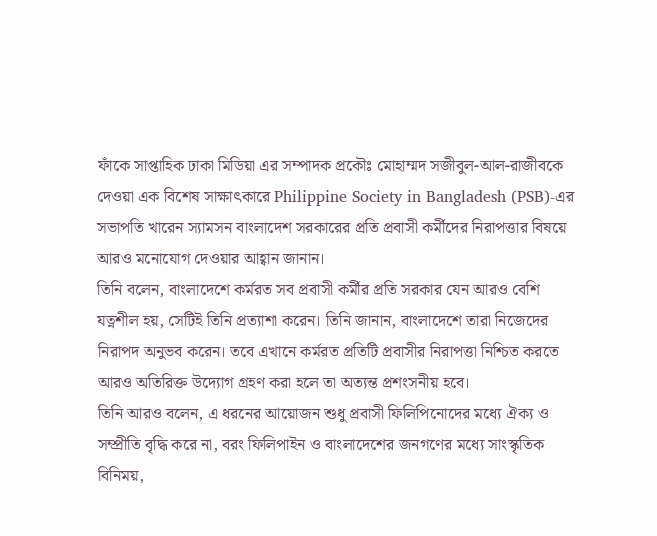ফাঁকে সাপ্তাহিক ঢাকা মিডিয়া এর সম্পাদক প্রকৌঃ মোহাম্মদ সজীবুল-আল-রাজীবকে দেওয়া এক বিশেষ সাক্ষাৎকারে Philippine Society in Bangladesh (PSB)-এর সভাপতি খারেন স্যামসন বাংলাদেশ সরকারের প্রতি প্রবাসী কর্মীদের নিরাপত্তার বিষয়ে আরও মনোযোগ দেওয়ার আহ্বান জানান।
তিনি বলেন, বাংলাদেশে কর্মরত সব প্রবাসী কর্মীর প্রতি সরকার যেন আরও বেশি যত্নশীল হয়, সেটিই তিনি প্রত্যাশা করেন। তিনি জানান, বাংলাদেশে তারা নিজেদের নিরাপদ অনুভব করেন। তবে এখানে কর্মরত প্রতিটি প্রবাসীর নিরাপত্তা নিশ্চিত করতে আরও অতিরিক্ত উদ্যোগ গ্রহণ করা হলে তা অত্যন্ত প্রশংসনীয় হবে।
তিনি আরও বলেন, এ ধরনের আয়োজন শুধু প্রবাসী ফিলিপিনোদের মধ্যে ঐক্য ও সম্প্রীতি বৃদ্ধি করে না, বরং ফিলিপাইন ও বাংলাদেশের জনগণের মধ্যে সাংস্কৃতিক বিনিময়,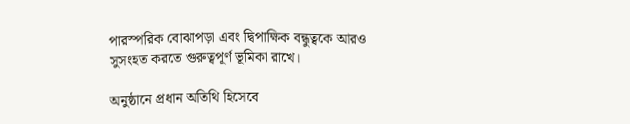পারস্পরিক বোঝাপড়া এবং দ্বিপাক্ষিক বন্ধুত্বকে আরও সুসংহত করতে গুরুত্বপূর্ণ ভূমিকা রাখে।

অনুষ্ঠানে প্রধান অতিথি হিসেবে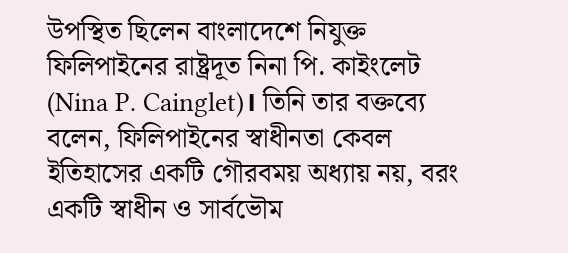উপস্থিত ছিলেন বাংলাদেশে নিযুক্ত ফিলিপাইনের রাষ্ট্রদূত নিনা পি. কাইংলেট (Nina P. Cainglet)। তিনি তার বক্তব্যে বলেন, ফিলিপাইনের স্বাধীনতা কেবল ইতিহাসের একটি গৌরবময় অধ্যায় নয়, বরং একটি স্বাধীন ও সার্বভৌম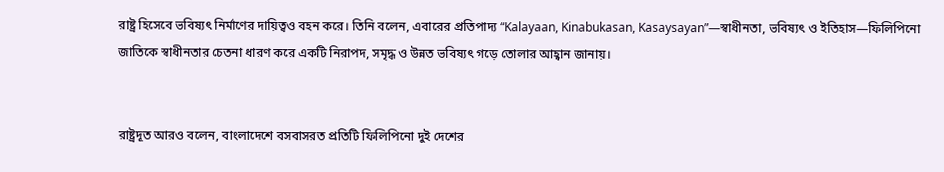রাষ্ট্র হিসেবে ভবিষ্যৎ নির্মাণের দায়িত্বও বহন করে। তিনি বলেন, এবারের প্রতিপাদ্য “Kalayaan, Kinabukasan, Kasaysayan”—স্বাধীনতা, ভবিষ্যৎ ও ইতিহাস—ফিলিপিনো জাতিকে স্বাধীনতার চেতনা ধারণ করে একটি নিরাপদ, সমৃদ্ধ ও উন্নত ভবিষ্যৎ গড়ে তোলার আহ্বান জানায়।


রাষ্ট্রদূত আরও বলেন, বাংলাদেশে বসবাসরত প্রতিটি ফিলিপিনো দুই দেশের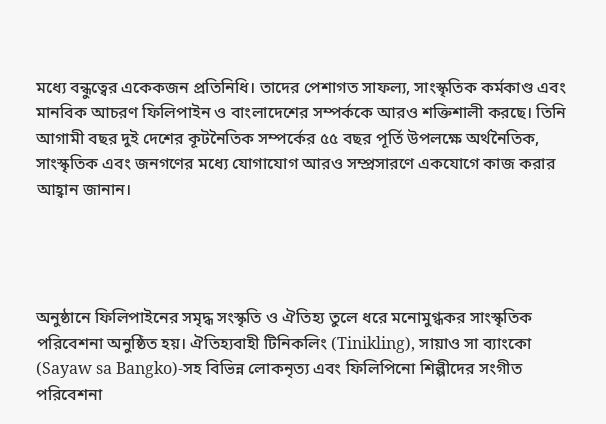মধ্যে বন্ধুত্বের একেকজন প্রতিনিধি। তাদের পেশাগত সাফল্য, সাংস্কৃতিক কর্মকাণ্ড এবং মানবিক আচরণ ফিলিপাইন ও বাংলাদেশের সম্পর্ককে আরও শক্তিশালী করছে। তিনি আগামী বছর দুই দেশের কূটনৈতিক সম্পর্কের ৫৫ বছর পূর্তি উপলক্ষে অর্থনৈতিক, সাংস্কৃতিক এবং জনগণের মধ্যে যোগাযোগ আরও সম্প্রসারণে একযোগে কাজ করার আহ্বান জানান।




অনুষ্ঠানে ফিলিপাইনের সমৃদ্ধ সংস্কৃতি ও ঐতিহ্য তুলে ধরে মনোমুগ্ধকর সাংস্কৃতিক পরিবেশনা অনুষ্ঠিত হয়। ঐতিহ্যবাহী টিনিকলিং (Tinikling), সায়াও সা ব্যাংকো (Sayaw sa Bangko)-সহ বিভিন্ন লোকনৃত্য এবং ফিলিপিনো শিল্পীদের সংগীত পরিবেশনা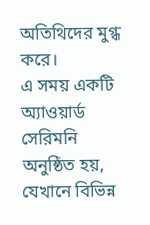অতিথিদের মুগ্ধ করে।
এ সময় একটি অ্যাওয়ার্ড সেরিমনি অনুষ্ঠিত হয়, যেখানে বিভিন্ন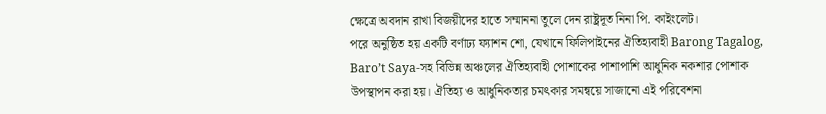ক্ষেত্রে অবদান রাখা বিজয়ীদের হাতে সম্মাননা তুলে দেন রাষ্ট্রদূত নিনা পি. কাইংলেট।
পরে অনুষ্ঠিত হয় একটি বর্ণাঢ্য ফ্যাশন শো, যেখানে ফিলিপাইনের ঐতিহ্যবাহী Barong Tagalog, Baro’t Saya-সহ বিভিন্ন অঞ্চলের ঐতিহ্যবাহী পোশাকের পাশাপাশি আধুনিক নকশার পোশাক উপস্থাপন করা হয়। ঐতিহ্য ও আধুনিকতার চমৎকার সমন্বয়ে সাজানো এই পরিবেশনা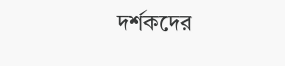দর্শকদের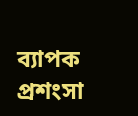ব্যাপক প্রশংসা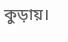কুড়ায়।